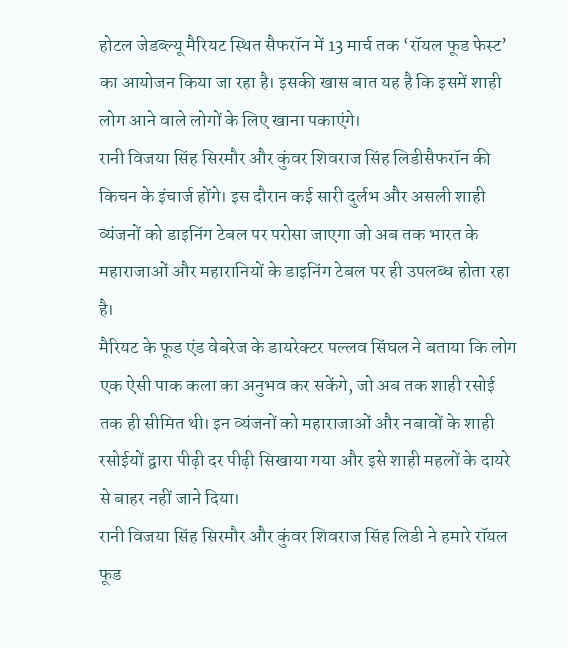होटल जेडब्ल्यू मैरियट स्थित सैफरॉन में 13 मार्च तक ‘रॉयल फूड फेस्ट’ का आयोजन किया जा रहा है। इसकी खास बात यह है कि इसमें शाही लोग आने वाले लोगों के लिए खाना पकाएंगे।
रानी विजया सिंह सिरमौर और कुंवर शिवराज सिंह लिडीसैफरॉन की किचन के इंचार्ज होंगे। इस दौरान कई सारी दुर्लभ और असली शाही व्यंजनों को डाइनिंग टेबल पर परोसा जाएगा जो अब तक भारत के महाराजाओं और महारानियों के डाइनिंग टेबल पर ही उपलब्ध होता रहा है।
मैरियट के फूड एंड वेबरेज के डायरेक्टर पल्लव सिंघल ने बताया कि लोग एक ऐसी पाक कला का अनुभव कर सकेंगे, जो अब तक शाही रसोई तक ही सीमित थी। इन व्यंजनों को महाराजाओं और नबावों के शाही रसोईयों द्वारा पीढ़ी दर पीढ़ी सिखाया गया और इसे शाही महलों के दायरे से बाहर नहीं जाने दिया।
रानी विजया सिंह सिरमौर और कुंवर शिवराज सिंह लिडी ने हमारे रॉयल फूड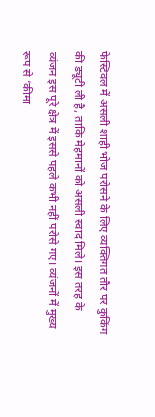फेस्टिवल में असली शाही भोज परोसने के लिए व्यक्तिगत तौर पर कुकिंग की ड्यूटी ली है, ताकि मेहमानों को असली स्वाद मिले। इस तरह के व्यंजन इस पूरे क्षेत्र में इससे पहले कभी नहीं परोसे गए। व्यंजनों में मुख्य रूप से ‘कीमा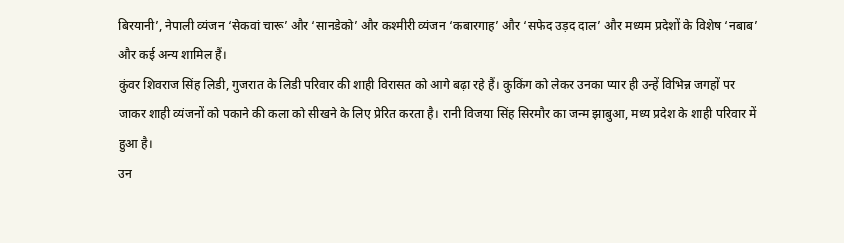बिरयानी’, नेपाली व्यंजन ‘सेकवां चारू’ और ‘सानडेको’ और कश्मीरी व्यंजन ‘कबारगाह’ और ‘सफेद उड़द दाल’ और मध्यम प्रदेशों के विशेष ‘नबाब’ और कई अन्य शामिल हैं।
कुंवर शिवराज सिंह लिडी, गुजरात के लिडी परिवार की शाही विरासत को आगे बढ़ा रहे हैं। कुकिंग को लेकर उनका प्यार ही उन्हें विभिन्न जगहों पर जाकर शाही व्यंजनों को पकाने की कला को सीखने के लिए प्रेरित करता है। रानी विजया सिंह सिरमौर का जन्म झाबुआ, मध्य प्रदेश के शाही परिवार में हुआ है।
उन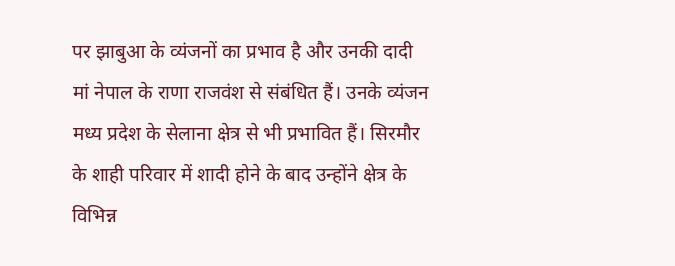पर झाबुआ के व्यंजनों का प्रभाव है और उनकी दादी मां नेपाल के राणा राजवंश से संबंधित हैं। उनके व्यंजन मध्य प्रदेश के सेलाना क्षेत्र से भी प्रभावित हैं। सिरमौर के शाही परिवार में शादी होने के बाद उन्होंने क्षेत्र के विभिन्न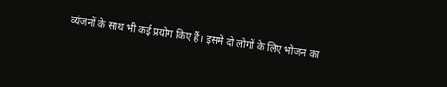व्यंजनों के साथ भी कई प्रयोग किए हैं। इसमे दो लोगों के लिए भोजन का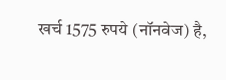खर्च 1575 रुपये (नॉनवेज) है,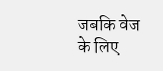जबकि वेज के लिए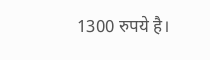1300 रुपये है।